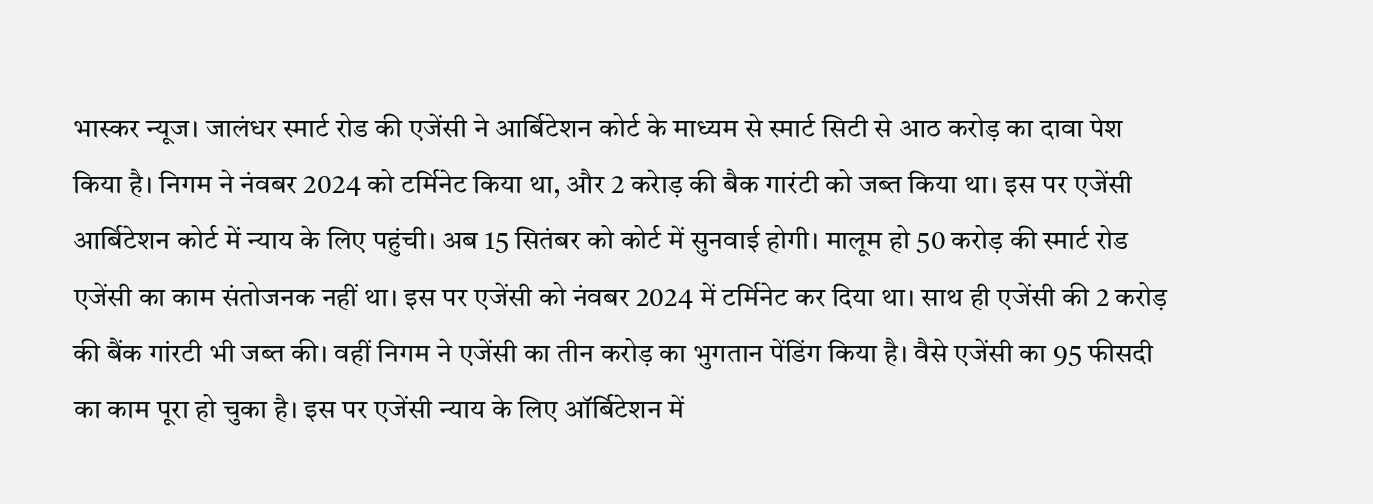भास्कर न्यूज। जालंधर स्मार्ट रोड की एजेंसी ने आर्बिटेशन कोर्ट के माध्यम से स्मार्ट सिटी से आठ करोड़ का दावा पेश किया है। निगम ने नंवबर 2024 को टर्मिनेट किया था, और 2 करेाड़ की बैक गारंटी को जब्त किया था। इस पर एजेंसी आर्बिटेशन कोर्ट में न्याय के लिए पहुंची। अब 15 सितंबर को कोर्ट में सुनवाई होगी। मालूम हो 50 करोड़ की स्मार्ट रोड एजेंसी का काम संतोजनक नहीं था। इस पर एजेंसी को नंवबर 2024 में टर्मिनेट कर दिया था। साथ ही एजेंसी की 2 करोड़ की बैंक गांरटी भी जब्त की। वहीं निगम ने एजेंसी का तीन करोड़ का भुगतान पेंडिंग किया है। वैसे एजेंसी का 95 फीसदी का काम पूरा हो चुका है। इस पर एजेंसी न्याय के लिए ऑर्बिटेशन में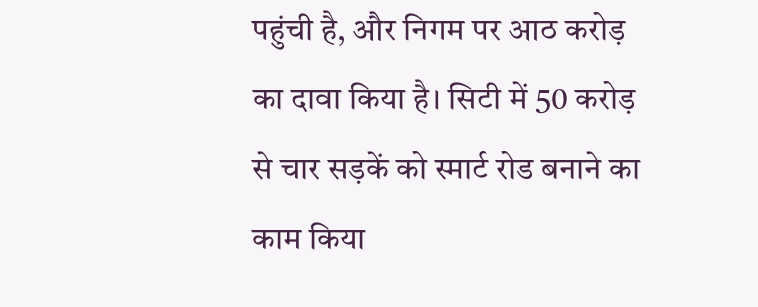पहुंची है, और निगम पर आठ करोड़ का दावा किया है। सिटी में 50 करोड़ से चार सड़कें को स्मार्ट रोड बनाने का काम किया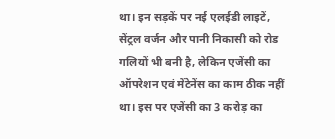था। इन सड़कें पर नई एलईडी लाइटें, सेंट्रल वर्जन और पानी निकासी को रोड गलियों भी बनी है, लेकिन एजेंसी का ऑपरेशन एवं मेंटेनेंस का काम ठीक नहीं था। इस पर एजेंसी का 3 करोड़ का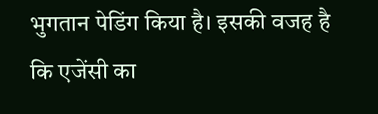भुगतान पेडिंग किया है। इसकी वजह है कि एजेंसी का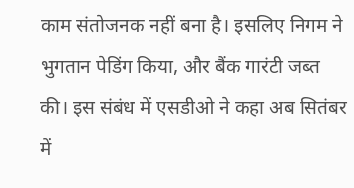काम संतोजनक नहीं बना है। इसलिए निगम ने भुगतान पेडिंग किया, और बैंक गारंटी जब्त की। इस संबंध में एसडीओ ने कहा अब सितंबर में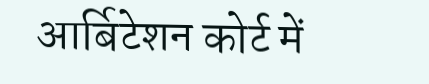आर्बिटेशन कोर्ट में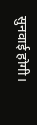सुनवाई होगी।